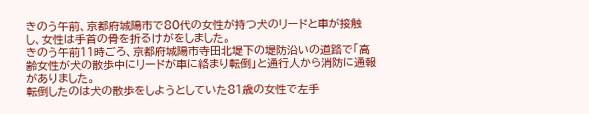きのう午前、京都府城陽市で80代の女性が持つ犬のリードと車が接触し、女性は手首の骨を折るけがをしました。
きのう午前11時ごろ、京都府城陽市寺田北堤下の堤防沿いの道路で「高齢女性が犬の散歩中にリードが車に絡まり転倒」と通行人から消防に通報がありました。
転倒したのは犬の散歩をしようとしていた81歳の女性で左手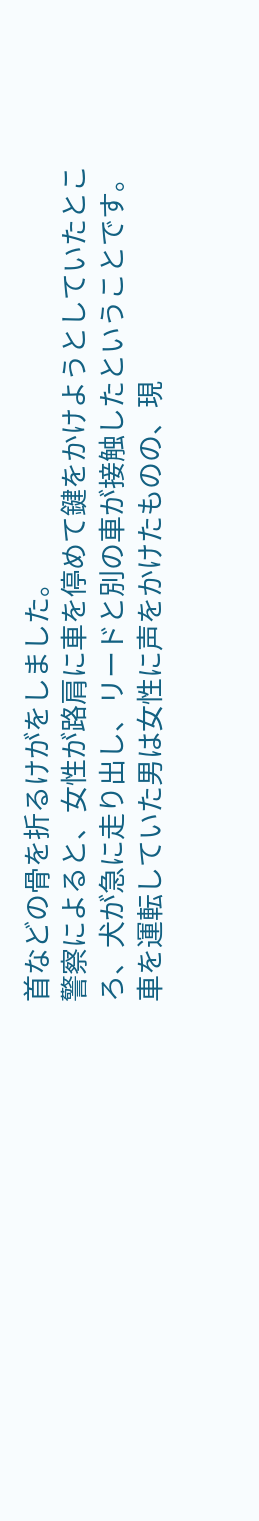首などの骨を折るけがをしました。
警察によると、女性が路肩に車を停めて鍵をかけようとしていたところ、犬が急に走り出し、リードと別の車が接触したということです。
車を運転していた男は女性に声をかけたものの、現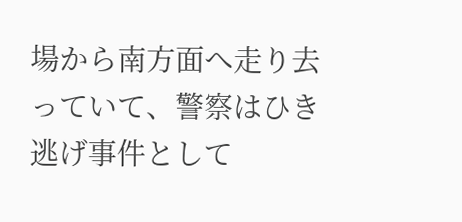場から南方面へ走り去っていて、警察はひき逃げ事件として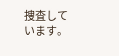捜査しています。